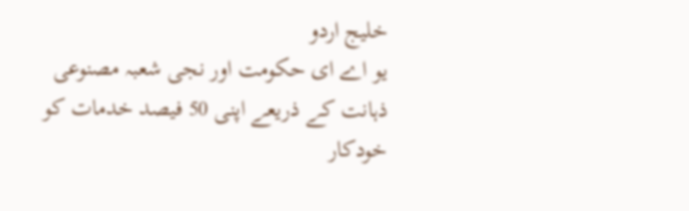خلیج اردو
یو اے ای حکومت اور نجی شعبہ مصنوعی ذہانت کے ذریعے اپنی 50 فیصد خدمات کو خودکار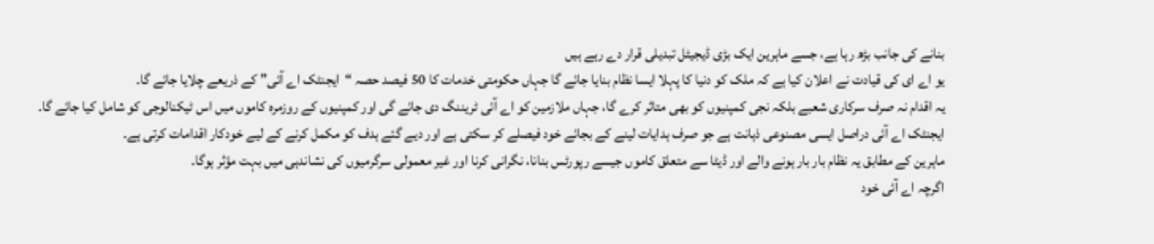بنانے کی جانب بڑھ رہا ہے، جسے ماہرین ایک بڑی ڈیجیٹل تبدیلی قرار دے رہے ہیں
یو اے ای کی قیادت نے اعلان کیا ہے کہ ملک کو دنیا کا پہلا ایسا نظام بنایا جائے گا جہاں حکومتی خدمات کا 50 فیصد حصہ “ایجنٹک اے آئی” کے ذریعے چلایا جائے گا۔
یہ اقدام نہ صرف سرکاری شعبے بلکہ نجی کمپنیوں کو بھی متاثر کرے گا، جہاں ملازمین کو اے آئی ٹریننگ دی جائے گی اور کمپنیوں کے روزمرہ کاموں میں اس ٹیکنالوجی کو شامل کیا جائے گا۔
ایجنٹک اے آئی دراصل ایسی مصنوعی ذہانت ہے جو صرف ہدایات لینے کے بجائے خود فیصلے کر سکتی ہے اور دیے گئے ہدف کو مکمل کرنے کے لیے خودکار اقدامات کرتی ہے۔
ماہرین کے مطابق یہ نظام بار بار ہونے والے اور ڈیٹا سے متعلق کاموں جیسے رپورٹس بنانا، نگرانی کرنا اور غیر معمولی سرگرمیوں کی نشاندہی میں بہت مؤثر ہوگا۔
اگرچہ اے آئی خود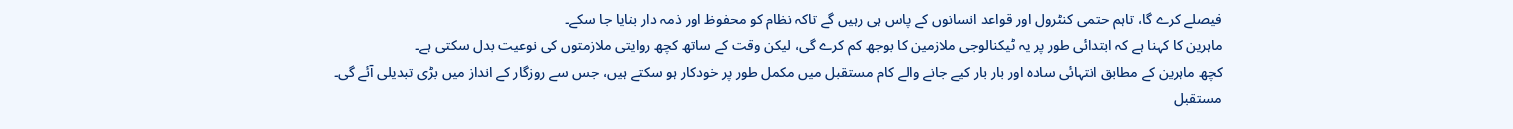فیصلے کرے گا، تاہم حتمی کنٹرول اور قواعد انسانوں کے پاس ہی رہیں گے تاکہ نظام کو محفوظ اور ذمہ دار بنایا جا سکے۔
ماہرین کا کہنا ہے کہ ابتدائی طور پر یہ ٹیکنالوجی ملازمین کا بوجھ کم کرے گی، لیکن وقت کے ساتھ کچھ روایتی ملازمتوں کی نوعیت بدل سکتی ہے۔
کچھ ماہرین کے مطابق انتہائی سادہ اور بار بار کیے جانے والے کام مستقبل میں مکمل طور پر خودکار ہو سکتے ہیں، جس سے روزگار کے انداز میں بڑی تبدیلی آئے گی۔
مستقبل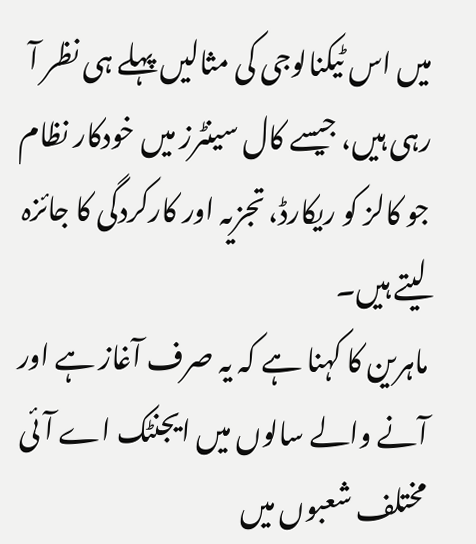میں اس ٹیکنالوجی کی مثالیں پہلے ہی نظر آ رہی ہیں، جیسے کال سینٹرز میں خودکار نظام جو کالز کو ریکارڈ، تجزیہ اور کارکردگی کا جائزہ لیتے ہیں۔
ماہرین کا کہنا ہے کہ یہ صرف آغاز ہے اور آنے والے سالوں میں ایجنٹک اے آئی مختلف شعبوں میں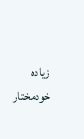زیادہ خودمختار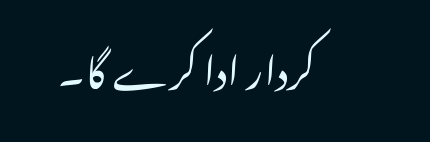کردار ادا کرے گا۔